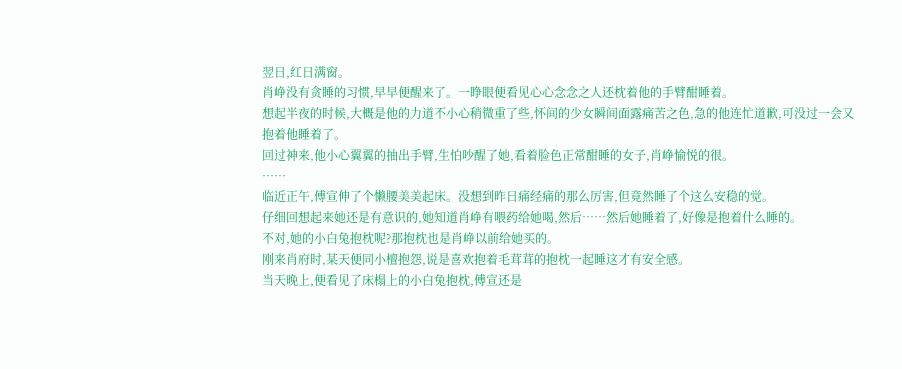翌日,红日满窗。
肖峥没有贪睡的习惯,早早便醒来了。一睁眼便看见心心念念之人还枕着他的手臂酣睡着。
想起半夜的时候,大概是他的力道不小心稍微重了些,怀间的少女瞬间面露痛苦之色,急的他连忙道歉,可没过一会又抱着他睡着了。
回过神来,他小心翼翼的抽出手臂,生怕吵醒了她,看着脸色正常酣睡的女子,肖峥愉悦的很。
……
临近正午,傅宣伸了个懒腰美美起床。没想到昨日痛经痛的那么厉害,但竟然睡了个这么安稳的觉。
仔细回想起来她还是有意识的,她知道肖峥有喂药给她喝,然后……然后她睡着了,好像是抱着什么睡的。
不对,她的小白兔抱枕呢?那抱枕也是肖峥以前给她买的。
刚来肖府时,某天便同小檀抱怨,说是喜欢抱着毛茸茸的抱枕一起睡这才有安全感。
当天晚上,便看见了床榻上的小白兔抱枕,傅宣还是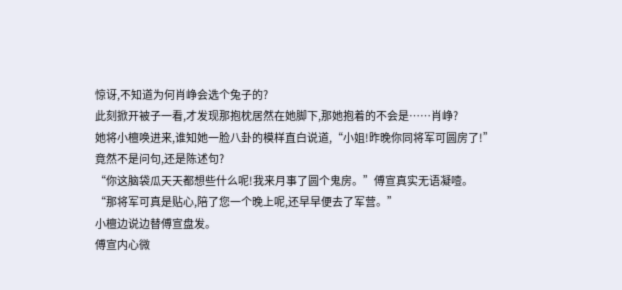惊讶,不知道为何肖峥会选个兔子的?
此刻掀开被子一看,才发现那抱枕居然在她脚下,那她抱着的不会是……肖峥?
她将小檀唤进来,谁知她一脸八卦的模样直白说道,“小姐!昨晚你同将军可圆房了!”
竟然不是问句,还是陈述句?
“你这脑袋瓜天天都想些什么呢!我来月事了圆个鬼房。”傅宣真实无语凝噎。
“那将军可真是贴心,陪了您一个晚上呢,还早早便去了军营。”
小檀边说边替傅宣盘发。
傅宣内心微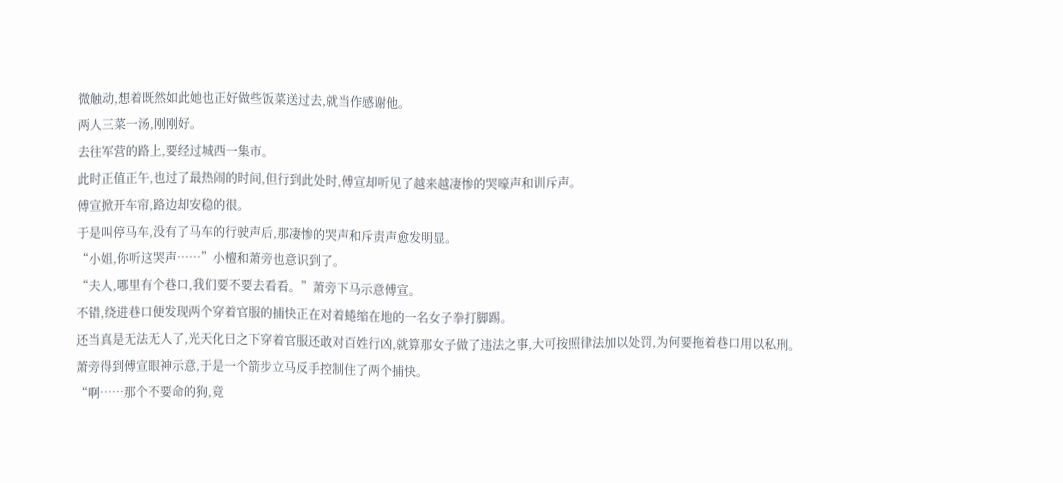微触动,想着既然如此她也正好做些饭菜送过去,就当作感谢他。
两人三菜一汤,刚刚好。
去往军营的路上,要经过城西一集市。
此时正值正午,也过了最热闹的时间,但行到此处时,傅宣却听见了越来越凄惨的哭嚎声和训斥声。
傅宣掀开车帘,路边却安稳的很。
于是叫停马车,没有了马车的行驶声后,那凄惨的哭声和斥责声愈发明显。
“小姐,你听这哭声……”小檀和萧旁也意识到了。
“夫人,哪里有个巷口,我们要不要去看看。”萧旁下马示意傅宣。
不错,绕进巷口便发现两个穿着官服的捕快正在对着蜷缩在地的一名女子拳打脚踢。
还当真是无法无人了,光天化日之下穿着官服还敢对百姓行凶,就算那女子做了违法之事,大可按照律法加以处罚,为何要拖着巷口用以私刑。
萧旁得到傅宣眼神示意,于是一个箭步立马反手控制住了两个捕快。
“啊……那个不要命的狗,竟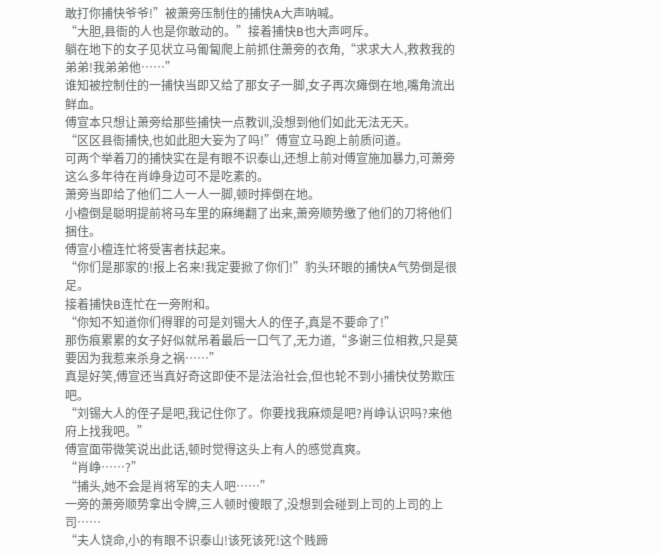敢打你捕快爷爷!”被萧旁压制住的捕快A大声呐喊。
“大胆,县衙的人也是你敢动的。”接着捕快B也大声呵斥。
躺在地下的女子见状立马匍匐爬上前抓住萧旁的衣角,“求求大人,救救我的弟弟!我弟弟他……”
谁知被控制住的一捕快当即又给了那女子一脚,女子再次瘫倒在地,嘴角流出鲜血。
傅宣本只想让萧旁给那些捕快一点教训,没想到他们如此无法无天。
“区区县衙捕快,也如此胆大妄为了吗!”傅宣立马跑上前质问道。
可两个举着刀的捕快实在是有眼不识泰山,还想上前对傅宣施加暴力,可萧旁这么多年待在肖峥身边可不是吃素的。
萧旁当即给了他们二人一人一脚,顿时摔倒在地。
小檀倒是聪明提前将马车里的麻绳翻了出来,萧旁顺势缴了他们的刀将他们捆住。
傅宣小檀连忙将受害者扶起来。
“你们是那家的!报上名来!我定要掀了你们!”豹头环眼的捕快A气势倒是很足。
接着捕快B连忙在一旁附和。
“你知不知道你们得罪的可是刘锡大人的侄子,真是不要命了!”
那伤痕累累的女子好似就吊着最后一口气了,无力道,“多谢三位相救,只是莫要因为我惹来杀身之祸……”
真是好笑,傅宣还当真好奇这即使不是法治社会,但也轮不到小捕快仗势欺压吧。
“刘锡大人的侄子是吧,我记住你了。你要找我麻烦是吧?肖峥认识吗?来他府上找我吧。”
傅宣面带微笑说出此话,顿时觉得这头上有人的感觉真爽。
“肖峥……?”
“捕头,她不会是肖将军的夫人吧……”
一旁的萧旁顺势拿出令牌,三人顿时傻眼了,没想到会碰到上司的上司的上司……
“夫人饶命,小的有眼不识泰山!该死该死!这个贱蹄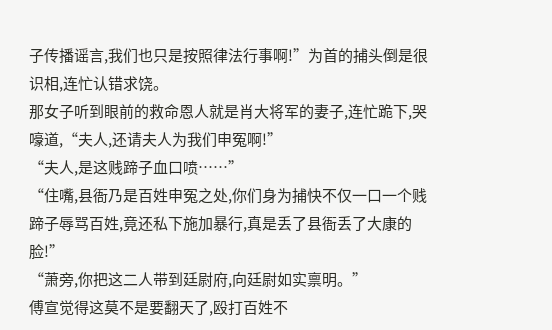子传播谣言,我们也只是按照律法行事啊!”为首的捕头倒是很识相,连忙认错求饶。
那女子听到眼前的救命恩人就是肖大将军的妻子,连忙跪下,哭嚎道,“夫人,还请夫人为我们申冤啊!”
“夫人,是这贱蹄子血口喷……”
“住嘴,县衙乃是百姓申冤之处,你们身为捕快不仅一口一个贱蹄子辱骂百姓,竟还私下施加暴行,真是丢了县衙丢了大康的脸!”
“萧旁,你把这二人带到廷尉府,向廷尉如实禀明。”
傅宣觉得这莫不是要翻天了,殴打百姓不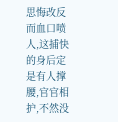思悔改反而血口喷人,这捕快的身后定是有人撑腰,官官相护,不然没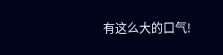有这么大的口气!